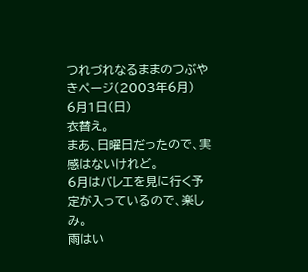つれづれなるままのつぶやきページ(2003年6月)
6月1日(日)
衣替え。
まあ、日曜日だったので、実感はないけれど。
6月はバレエを見に行く予定が入っているので、楽しみ。
雨はい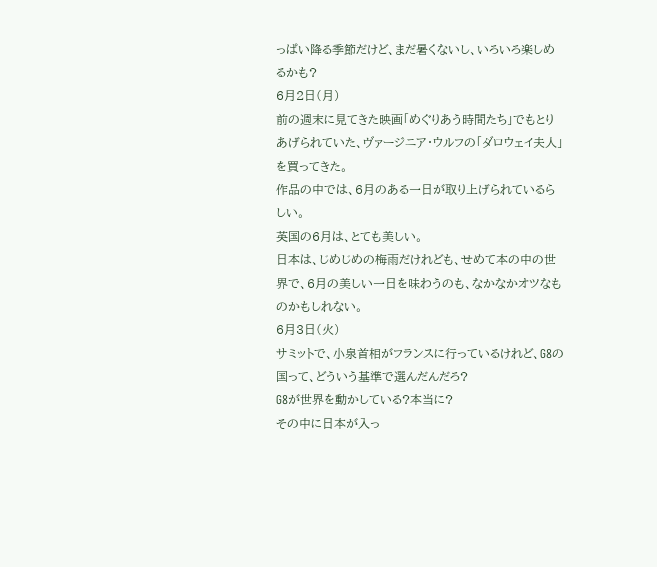っぱい降る季節だけど、まだ暑くないし、いろいろ楽しめるかも?
6月2日(月)
前の週末に見てきた映画「めぐりあう時間たち」でもとりあげられていた、ヴァージニア・ウルフの「ダロウェイ夫人」を買ってきた。
作品の中では、6月のある一日が取り上げられているらしい。
英国の6月は、とても美しい。
日本は、じめじめの梅雨だけれども、せめて本の中の世界で、6月の美しい一日を味わうのも、なかなかオツなものかもしれない。
6月3日(火)
サミットで、小泉首相がフランスに行っているけれど、G8の国って、どういう基準で選んだんだろ?
G8が世界を動かしている?本当に?
その中に日本が入っ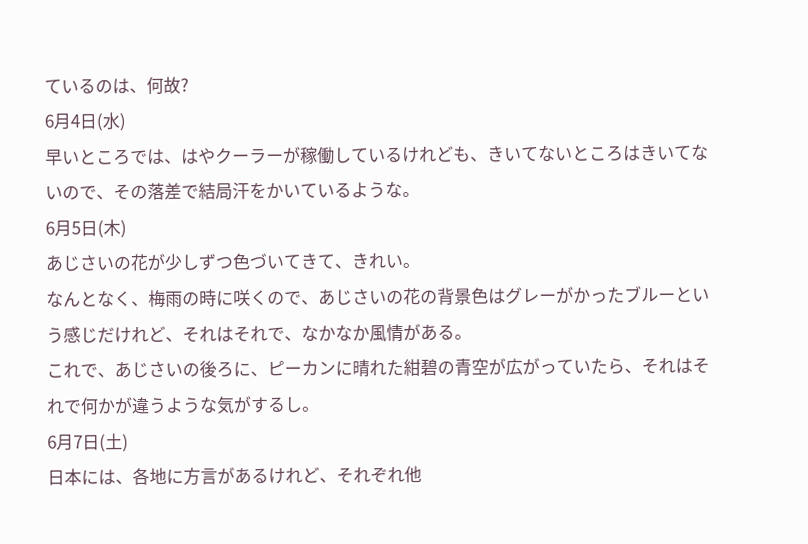ているのは、何故?
6月4日(水)
早いところでは、はやクーラーが稼働しているけれども、きいてないところはきいてないので、その落差で結局汗をかいているような。
6月5日(木)
あじさいの花が少しずつ色づいてきて、きれい。
なんとなく、梅雨の時に咲くので、あじさいの花の背景色はグレーがかったブルーという感じだけれど、それはそれで、なかなか風情がある。
これで、あじさいの後ろに、ピーカンに晴れた紺碧の青空が広がっていたら、それはそれで何かが違うような気がするし。
6月7日(土)
日本には、各地に方言があるけれど、それぞれ他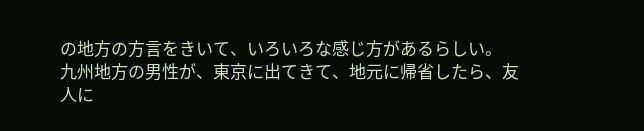の地方の方言をきいて、いろいろな感じ方があるらしい。
九州地方の男性が、東京に出てきて、地元に帰省したら、友人に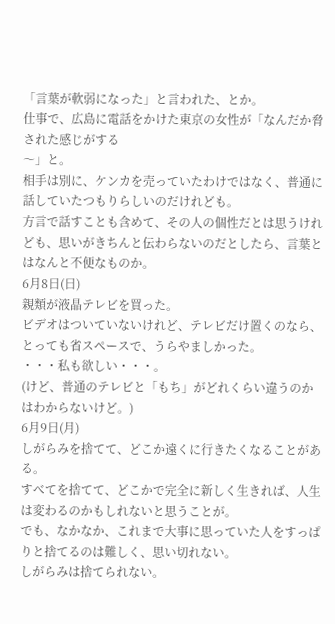「言葉が軟弱になった」と言われた、とか。
仕事で、広島に電話をかけた東京の女性が「なんだか脅された感じがする
〜」と。
相手は別に、ケンカを売っていたわけではなく、普通に話していたつもりらしいのだけれども。
方言で話すことも含めて、その人の個性だとは思うけれども、思いがきちんと伝わらないのだとしたら、言葉とはなんと不便なものか。
6月8日(日)
親類が液晶テレビを買った。
ビデオはついていないけれど、テレビだけ置くのなら、とっても省スペースで、うらやましかった。
・・・私も欲しい・・・。
(けど、普通のテレビと「もち」がどれくらい違うのかはわからないけど。)
6月9日(月)
しがらみを捨てて、どこか遠くに行きたくなることがある。
すべてを捨てて、どこかで完全に新しく生きれば、人生は変わるのかもしれないと思うことが。
でも、なかなか、これまで大事に思っていた人をすっぱりと捨てるのは難しく、思い切れない。
しがらみは捨てられない。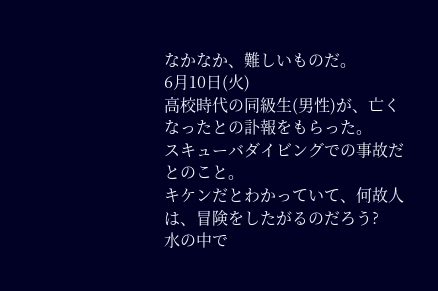なかなか、難しいものだ。
6月10日(火)
高校時代の同級生(男性)が、亡くなったとの訃報をもらった。
スキューバダイビングでの事故だとのこと。
キケンだとわかっていて、何故人は、冒険をしたがるのだろう?
水の中で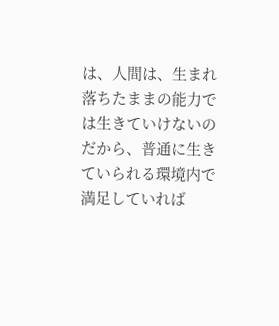は、人間は、生まれ落ちたままの能力では生きていけないのだから、普通に生きていられる環境内で満足していれば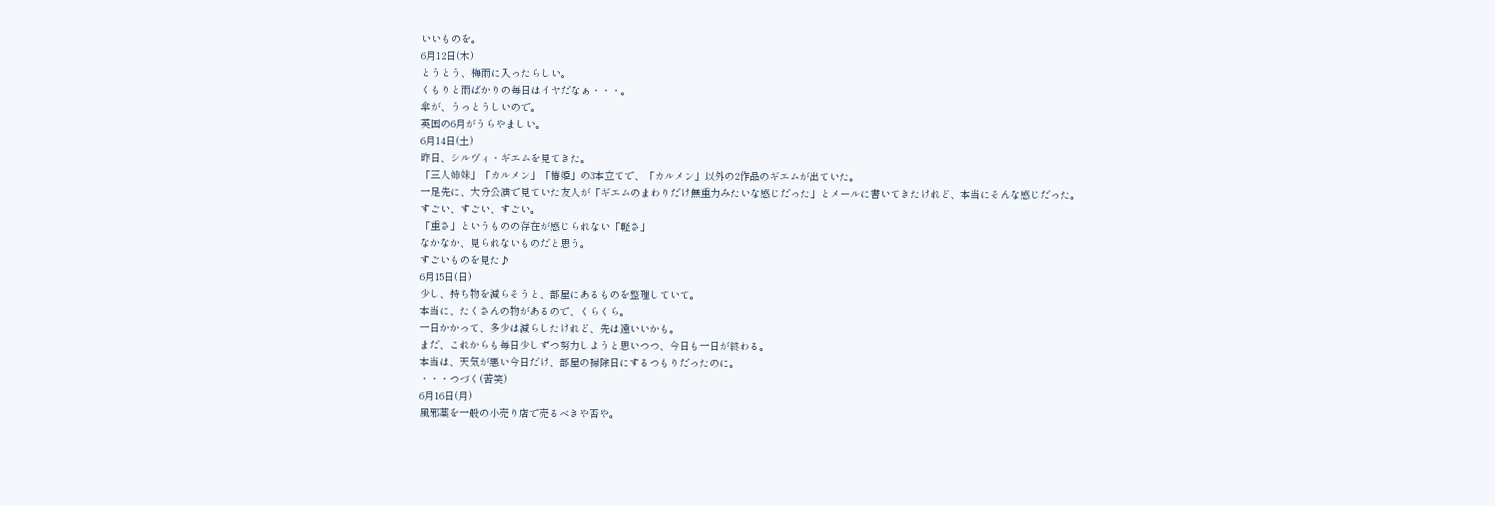いいものを。
6月12日(木)
とうとう、梅雨に入ったらしい。
くもりと雨ばかりの毎日はイヤだなぁ・・・。
傘が、うっとうしいので。
英国の6月がうらやましい。
6月14日(土)
昨日、シルヴィ・ギエムを見てきた。
「三人姉妹」「カルメン」「椿姫」の3本立てで、「カルメン」以外の2作品のギエムが出ていた。
一足先に、大分公演で見ていた友人が「ギエムのまわりだけ無重力みたいな感じだった」とメールに書いてきたけれど、本当にそんな感じだった。
すごい、すごい、すごい。
「重さ」というものの存在が感じられない「軽さ」
なかなか、見られないものだと思う。
すごいものを見た♪
6月15日(日)
少し、持ち物を減らそうと、部屋にあるものを整理していて。
本当に、たくさんの物があるので、くらくら。
一日かかって、多少は減らしたけれど、先は遠いいかも。
まだ、これからも毎日少しずつ努力しようと思いつつ、今日も一日が終わる。
本当は、天気が悪い今日だけ、部屋の掃除日にするつもりだったのに。
・・・つづく(苦笑)
6月16日(月)
風邪薬を一般の小売り店で売るべきや否や。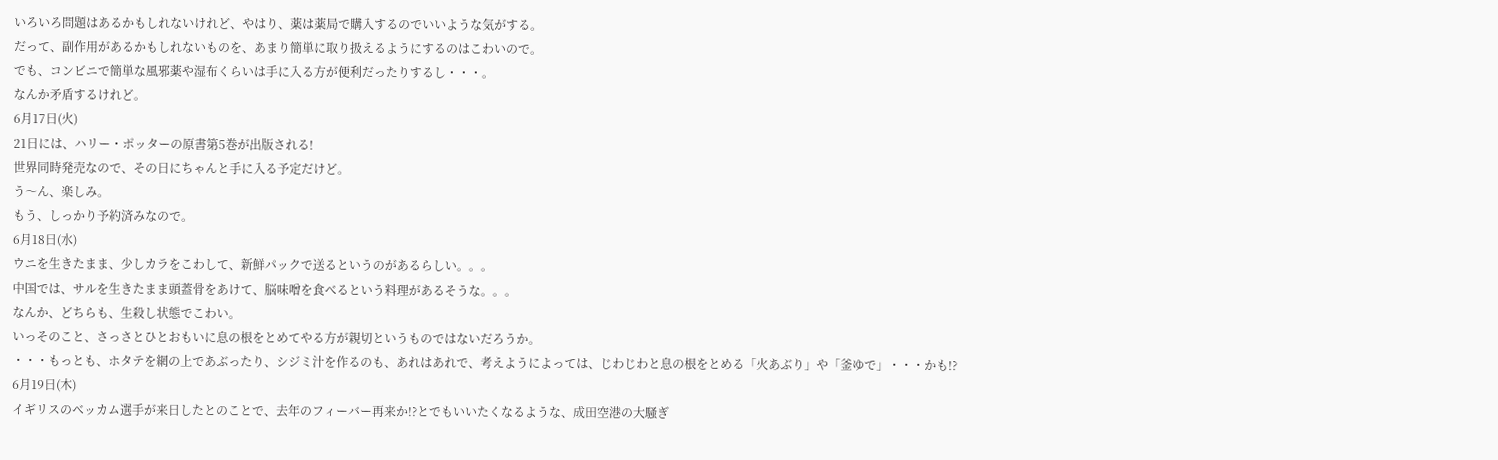いろいろ問題はあるかもしれないけれど、やはり、薬は薬局で購入するのでいいような気がする。
だって、副作用があるかもしれないものを、あまり簡単に取り扱えるようにするのはこわいので。
でも、コンビニで簡単な風邪薬や湿布くらいは手に入る方が便利だったりするし・・・。
なんか矛盾するけれど。
6月17日(火)
21日には、ハリー・ポッターの原書第5巻が出版される!
世界同時発売なので、その日にちゃんと手に入る予定だけど。
う〜ん、楽しみ。
もう、しっかり予約済みなので。
6月18日(水)
ウニを生きたまま、少しカラをこわして、新鮮パックで送るというのがあるらしい。。。
中国では、サルを生きたまま頭蓋骨をあけて、脳味噌を食べるという料理があるそうな。。。
なんか、どちらも、生殺し状態でこわい。
いっそのこと、さっさとひとおもいに息の根をとめてやる方が親切というものではないだろうか。
・・・もっとも、ホタテを網の上であぶったり、シジミ汁を作るのも、あれはあれで、考えようによっては、じわじわと息の根をとめる「火あぶり」や「釜ゆで」・・・かも!?
6月19日(木)
イギリスのベッカム選手が来日したとのことで、去年のフィーバー再来か!?とでもいいたくなるような、成田空港の大騒ぎ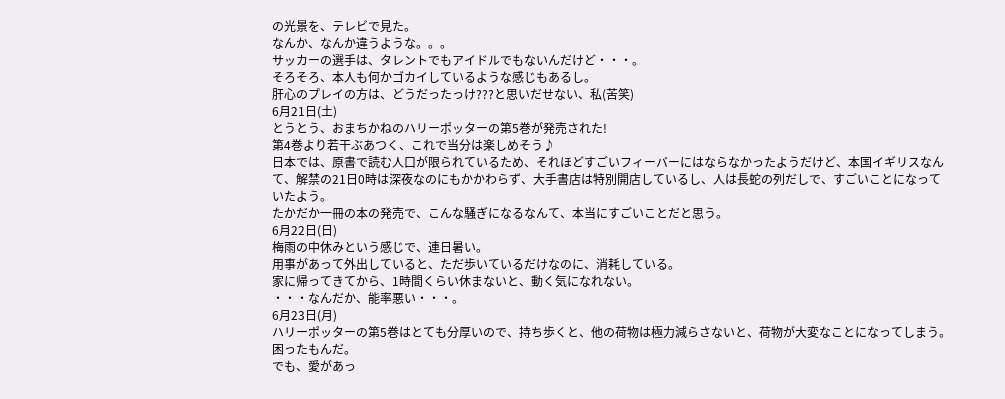の光景を、テレビで見た。
なんか、なんか違うような。。。
サッカーの選手は、タレントでもアイドルでもないんだけど・・・。
そろそろ、本人も何かゴカイしているような感じもあるし。
肝心のプレイの方は、どうだったっけ???と思いだせない、私(苦笑)
6月21日(土)
とうとう、おまちかねのハリーポッターの第5巻が発売された!
第4巻より若干ぶあつく、これで当分は楽しめそう♪
日本では、原書で読む人口が限られているため、それほどすごいフィーバーにはならなかったようだけど、本国イギリスなんて、解禁の21日0時は深夜なのにもかかわらず、大手書店は特別開店しているし、人は長蛇の列だしで、すごいことになっていたよう。
たかだか一冊の本の発売で、こんな騒ぎになるなんて、本当にすごいことだと思う。
6月22日(日)
梅雨の中休みという感じで、連日暑い。
用事があって外出していると、ただ歩いているだけなのに、消耗している。
家に帰ってきてから、1時間くらい休まないと、動く気になれない。
・・・なんだか、能率悪い・・・。
6月23日(月)
ハリーポッターの第5巻はとても分厚いので、持ち歩くと、他の荷物は極力減らさないと、荷物が大変なことになってしまう。
困ったもんだ。
でも、愛があっ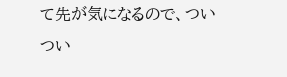て先が気になるので、ついつい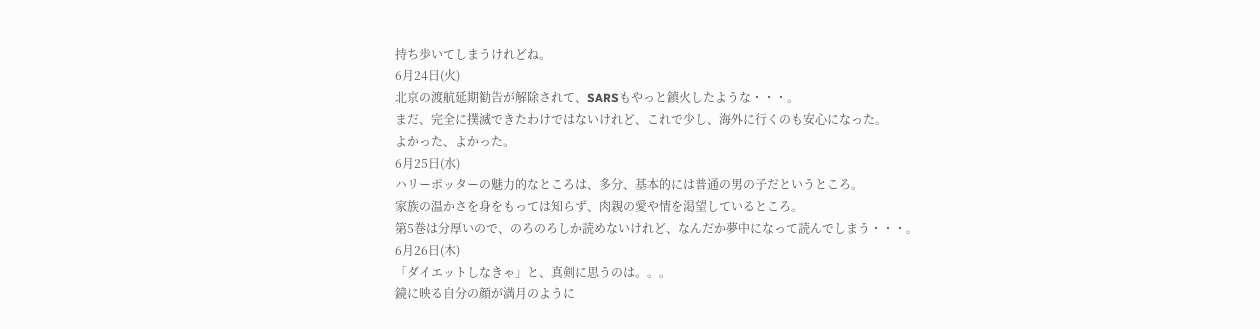持ち歩いてしまうけれどね。
6月24日(火)
北京の渡航延期勧告が解除されて、SARSもやっと鎮火したような・・・。
まだ、完全に撲滅できたわけではないけれど、これで少し、海外に行くのも安心になった。
よかった、よかった。
6月25日(水)
ハリーポッターの魅力的なところは、多分、基本的には普通の男の子だというところ。
家族の温かさを身をもっては知らず、肉親の愛や情を渇望しているところ。
第5巻は分厚いので、のろのろしか読めないけれど、なんだか夢中になって読んでしまう・・・。
6月26日(木)
「ダイエットしなきゃ」と、真剣に思うのは。。。
鏡に映る自分の顔が満月のように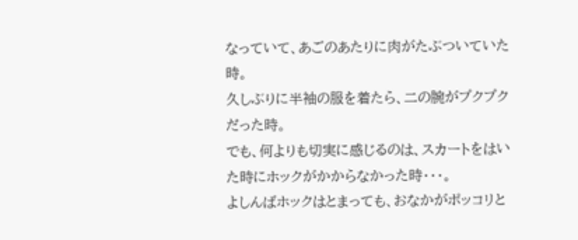なっていて、あごのあたりに肉がたぶついていた時。
久しぶりに半袖の服を着たら、二の腕がプクプクだった時。
でも、何よりも切実に感じるのは、スカートをはいた時にホックがかからなかった時・・・。
よしんばホックはとまっても、おなかがポッコリと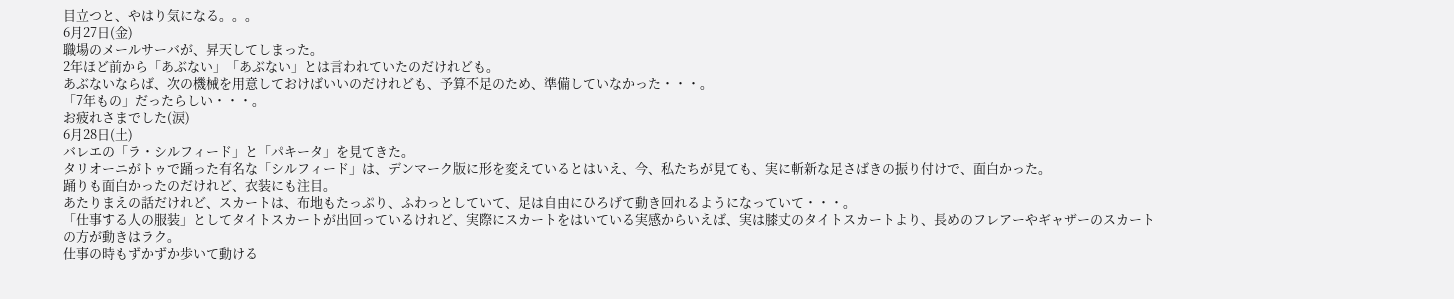目立つと、やはり気になる。。。
6月27日(金)
職場のメールサーバが、昇天してしまった。
2年ほど前から「あぶない」「あぶない」とは言われていたのだけれども。
あぶないならば、次の機械を用意しておけばいいのだけれども、予算不足のため、準備していなかった・・・。
「7年もの」だったらしい・・・。
お疲れさまでした(涙)
6月28日(土)
バレエの「ラ・シルフィード」と「パキータ」を見てきた。
タリオーニがトゥで踊った有名な「シルフィード」は、デンマーク版に形を変えているとはいえ、今、私たちが見ても、実に斬新な足さばきの振り付けで、面白かった。
踊りも面白かったのだけれど、衣装にも注目。
あたりまえの話だけれど、スカートは、布地もたっぷり、ふわっとしていて、足は自由にひろげて動き回れるようになっていて・・・。
「仕事する人の服装」としてタイトスカートが出回っているけれど、実際にスカートをはいている実感からいえば、実は膝丈のタイトスカートより、長めのフレアーやギャザーのスカートの方が動きはラク。
仕事の時もずかずか歩いて動ける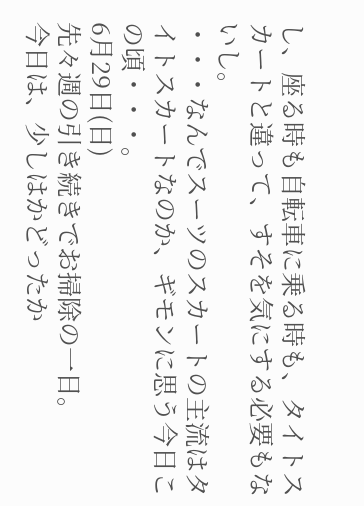し、座る時も自転車に乗る時も、タイトスカートと違って、すそを気にする必要もないし。
・・・なんでスーツのスカートの主流はタイトスカートなのか、ギモンに思う今日この頃・・・。
6月29日(日)
先々週の引き続きでお掃除の一日。
今日は、少しはかどったか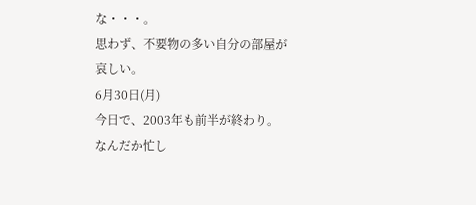な・・・。
思わず、不要物の多い自分の部屋が哀しい。
6月30日(月)
今日で、2003年も前半が終わり。
なんだか忙し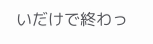いだけで終わっ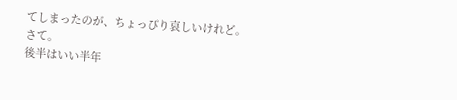てしまったのが、ちょっぴり哀しいけれど。
さて。
後半はいい半年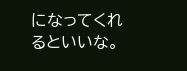になってくれるといいな。